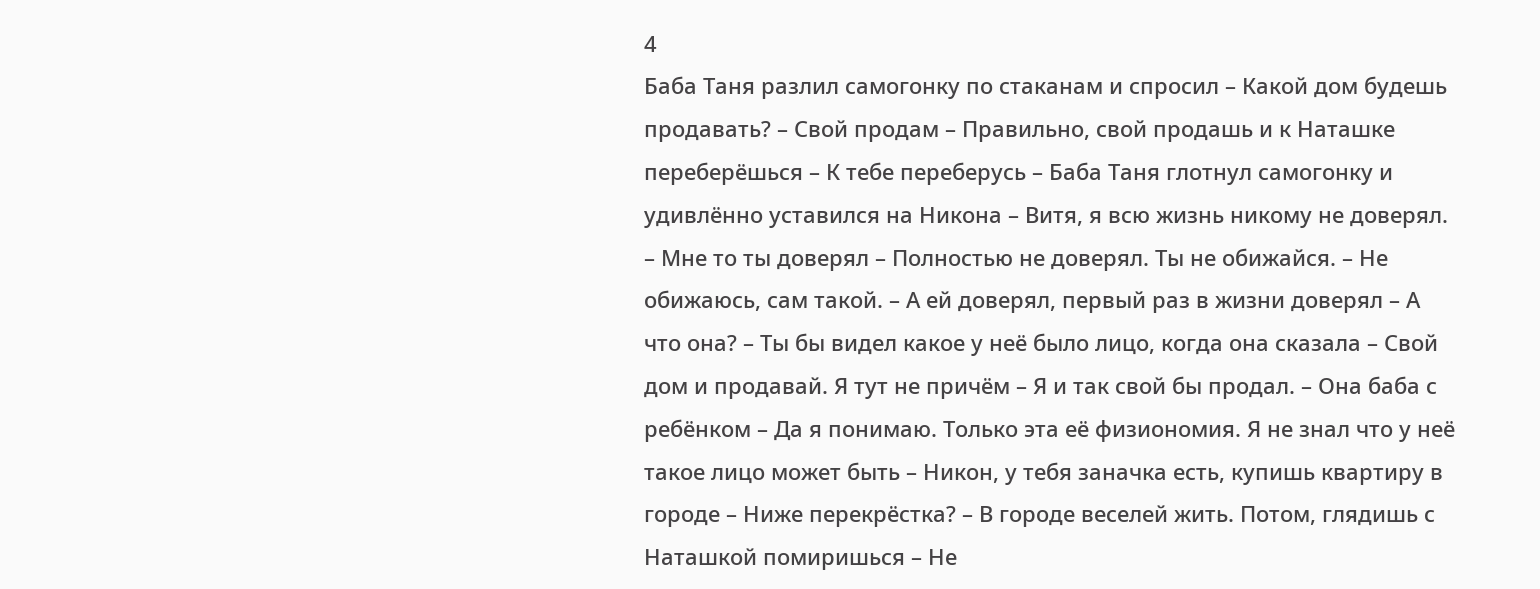4
Баба Таня разлил самогонку по стаканам и спросил – Какой дом будешь продавать? – Свой продам – Правильно, свой продашь и к Наташке переберёшься – К тебе переберусь – Баба Таня глотнул самогонку и удивлённо уставился на Никона – Витя, я всю жизнь никому не доверял. – Мне то ты доверял – Полностью не доверял. Ты не обижайся. – Не обижаюсь, сам такой. – А ей доверял, первый раз в жизни доверял – А что она? – Ты бы видел какое у неё было лицо, когда она сказала – Свой дом и продавай. Я тут не причём – Я и так свой бы продал. – Она баба с ребёнком – Да я понимаю. Только эта её физиономия. Я не знал что у неё такое лицо может быть – Никон, у тебя заначка есть, купишь квартиру в городе – Ниже перекрёстка? – В городе веселей жить. Потом, глядишь с Наташкой помиришься – Не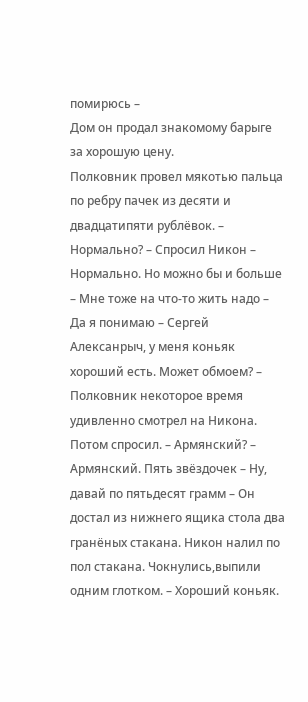помирюсь –
Дом он продал знакомому барыге за хорошую цену.
Полковник провел мякотью пальца по ребру пачек из десяти и двадцатипяти рублёвок. – Нормально? – Спросил Никон – Нормально. Но можно бы и больше – Мне тоже на что-то жить надо – Да я понимаю – Сергей Алексанрыч, у меня коньяк хороший есть. Может обмоем? – Полковник некоторое время удивленно смотрел на Никона. Потом спросил. – Армянский? – Армянский. Пять звёздочек – Ну, давай по пятьдесят грамм – Он достал из нижнего ящика стола два гранёных стакана. Никон налил по пол стакана. Чокнулись,выпили одним глотком. – Хороший коньяк.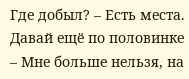Где добыл? – Есть места. Давай ещё по половинке – Мне больше нельзя, на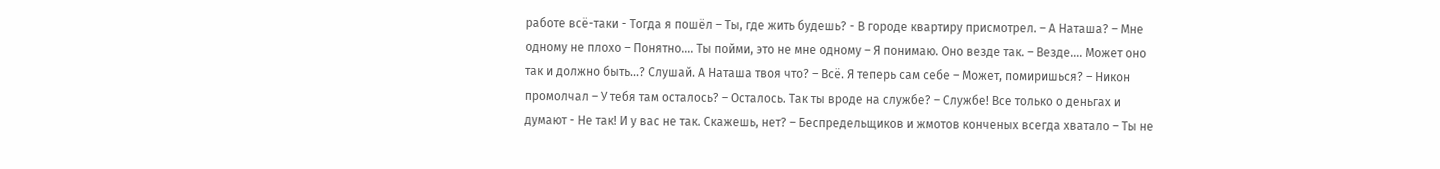работе всё-таки - Тогда я пошёл – Ты, где жить будешь? - В городе квартиру присмотрел. – А Наташа? – Мне одному не плохо – Понятно…. Ты пойми, это не мне одному – Я понимаю. Оно везде так. – Везде…. Может оно так и должно быть...? Слушай. А Наташа твоя что? – Всё. Я теперь сам себе – Может, помиришься? – Никон промолчал – У тебя там осталось? – Осталось. Так ты вроде на службе? – Службе! Все только о деньгах и думают - Не так! И у вас не так. Скажешь, нет? – Беспредельщиков и жмотов конченых всегда хватало – Ты не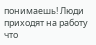понимаешь! Люди приходят на работу что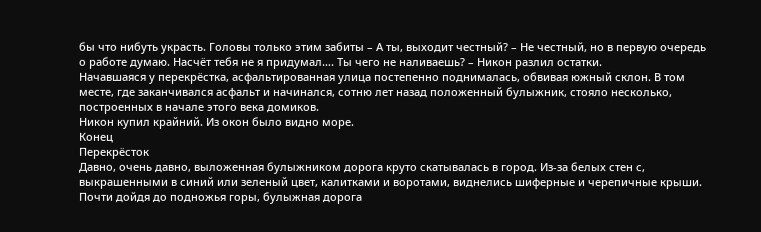бы что нибуть украсть. Головы только этим забиты – А ты, выходит честный? – Не честный, но в первую очередь о работе думаю. Насчёт тебя не я придумал…. Ты чего не наливаешь? – Никон разлил остатки.
Начавшаяся у перекрёстка, асфальтированная улица постепенно поднималась, обвивая южный склон. В том месте, где заканчивался асфальт и начинался, сотню лет назад положенный булыжник, стояло несколько, построенных в начале этого века домиков.
Никон купил крайний. Из окон было видно море.
Конец
Перекрёсток
Давно, очень давно, выложенная булыжником дорога круто скатывалась в город. Из-за белых стен с, выкрашенными в синий или зеленый цвет, калитками и воротами, виднелись шиферные и черепичные крыши. Почти дойдя до подножья горы, булыжная дорога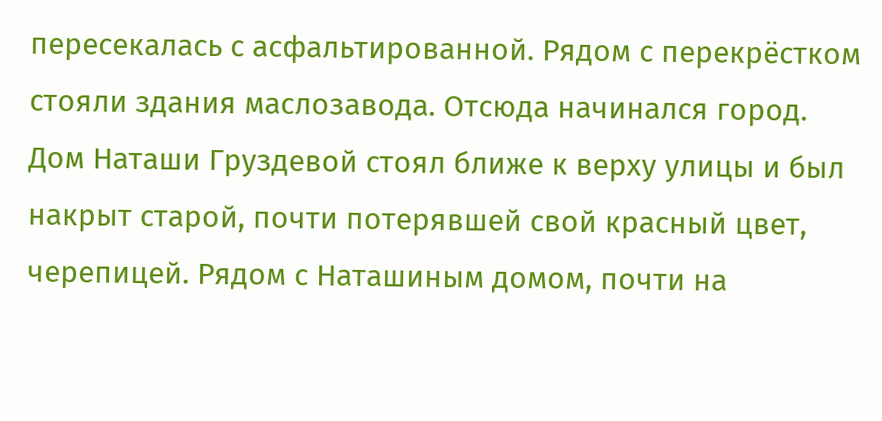пересекалась с асфальтированной. Рядом с перекрёстком стояли здания маслозавода. Отсюда начинался город.
Дом Наташи Груздевой стоял ближе к верху улицы и был накрыт старой, почти потерявшей свой красный цвет, черепицей. Рядом с Наташиным домом, почти на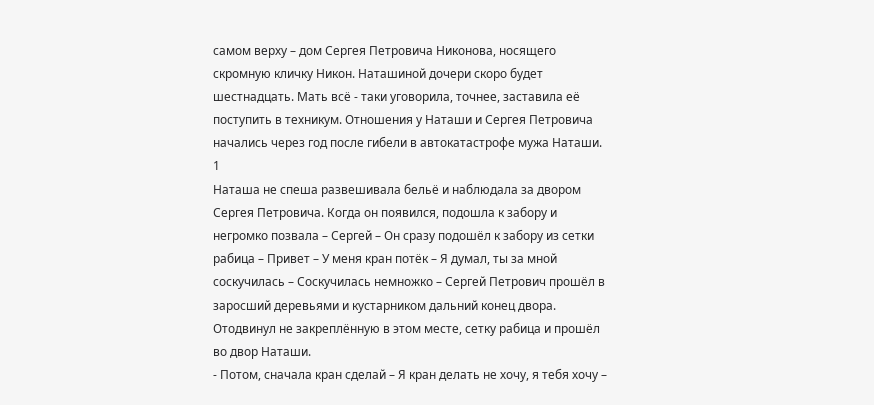самом верху – дом Сергея Петровича Никонова, носящего скромную кличку Никон. Наташиной дочери скоро будет шестнадцать. Мать всё - таки уговорила, точнее, заставила её поступить в техникум. Отношения у Наташи и Сергея Петровича начались через год после гибели в автокатастрофе мужа Наташи.
1
Наташа не спеша развешивала бельё и наблюдала за двором Сергея Петровича. Когда он появился, подошла к забору и негромко позвала – Сергей – Он сразу подошёл к забору из сетки рабица – Привет – У меня кран потёк – Я думал, ты за мной соскучилась – Соскучилась немножко – Сергей Петрович прошёл в заросший деревьями и кустарником дальний конец двора. Отодвинул не закреплённую в этом месте, сетку рабица и прошёл во двор Наташи.
- Потом, сначала кран сделай – Я кран делать не хочу, я тебя хочу –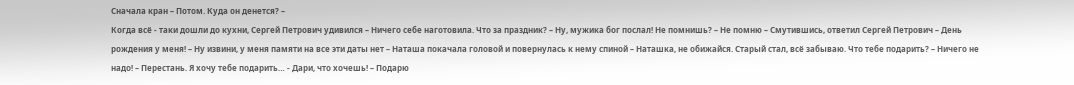Сначала кран – Потом. Куда он денется? –
Когда всё - таки дошли до кухни, Сергей Петрович удивился – Ничего себе наготовила. Что за праздник? – Ну, мужика бог послал! Не помнишь? – Не помню – Смутившись, ответил Сергей Петрович – День рождения у меня! – Ну извини, у меня памяти на все эти даты нет – Наташа покачала головой и повернулась к нему спиной – Наташка, не обижайся. Старый стал, всё забываю. Что тебе подарить? – Ничего не надо! – Перестань. Я хочу тебе подарить… - Дари, что хочешь! – Подарю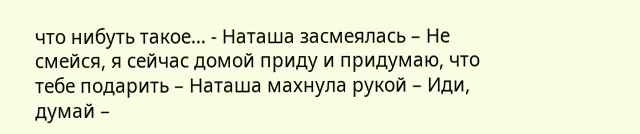что нибуть такое… - Наташа засмеялась – Не смейся, я сейчас домой приду и придумаю, что тебе подарить – Наташа махнула рукой – Иди, думай –